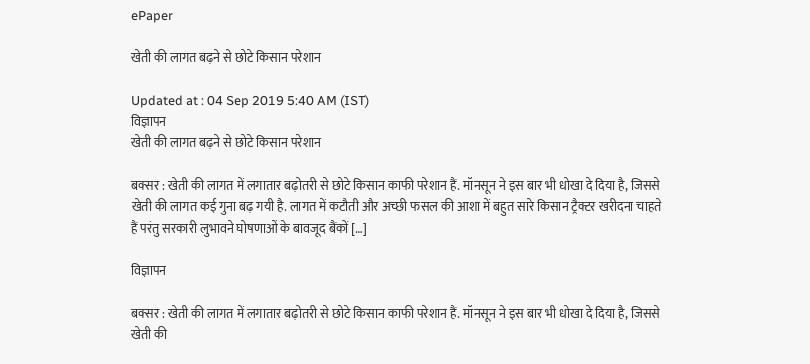ePaper

खेती की लागत बढ़ने से छोटे किसान परेशान

Updated at : 04 Sep 2019 5:40 AM (IST)
विज्ञापन
खेती की लागत बढ़ने से छोटे किसान परेशान

बक्सर : खेती की लागत में लगातार बढ़ोतरी से छोटे किसान काफी परेशान हैं. मॉनसून ने इस बार भी धोखा दे दिया है, जिससे खेती की लागत कई गुना बढ़ गयी है. लागत में कटौती और अच्छी फसल की आशा में बहुत सारे किसान ट्रैक्टर खरीदना चाहते हैं परंतु सरकारी लुभावने घोषणाओं के बावजूद बैंकों […]

विज्ञापन

बक्सर : खेती की लागत में लगातार बढ़ोतरी से छोटे किसान काफी परेशान हैं. मॉनसून ने इस बार भी धोखा दे दिया है, जिससे खेती की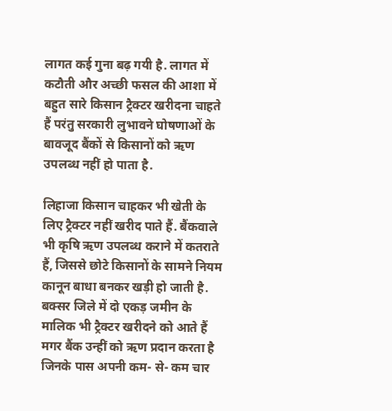लागत कई गुना बढ़ गयी है. लागत में कटौती और अच्छी फसल की आशा में बहुत सारे किसान ट्रैक्टर खरीदना चाहते हैं परंतु सरकारी लुभावने घोषणाओं के बावजूद बैंकों से किसानों को ऋण उपलब्ध नहीं हो पाता है.

लिहाजा किसान चाहकर भी खेती के लिए ट्रैक्टर नहीं खरीद पाते हैं. बैंकवाले भी कृषि ऋण उपलब्ध कराने में कतराते हैं, जिससे छोटे किसानों के सामने नियम कानून बाधा बनकर खड़ी हो जाती है. बक्सर जिले में दो एकड़ जमीन के मालिक भी ट्रैक्टर खरीदने को आते हैं मगर बैंक उन्हीं को ऋण प्रदान करता है जिनके पास अपनी कम- से- कम चार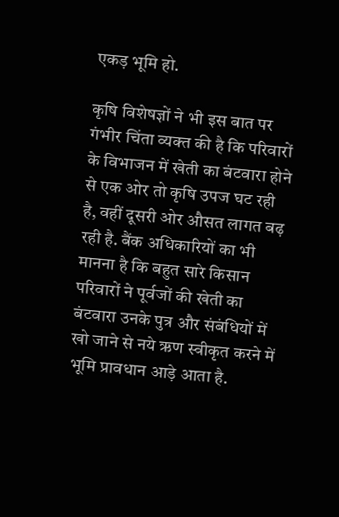एकड़ भूमि हो.

कृषि विशेषज्ञों ने भी इस बात पर गंभीर चिंता व्यक्त की है कि परिवारों के विभाजन में खेती का बंटवारा होने से एक ओर तो कृषि उपज घट रही है, वहीं दूसरी ओर औसत लागत बढ़ रही है. बैंक अधिकारियों का भी मानना है कि बहुत सारे किसान परिवारों ने पूर्वजों की खेती का बंटवारा उनके पुत्र और संबंधियों में खो जाने से नये ऋण स्वीकृत करने में भूमि प्रावधान आड़े आता है.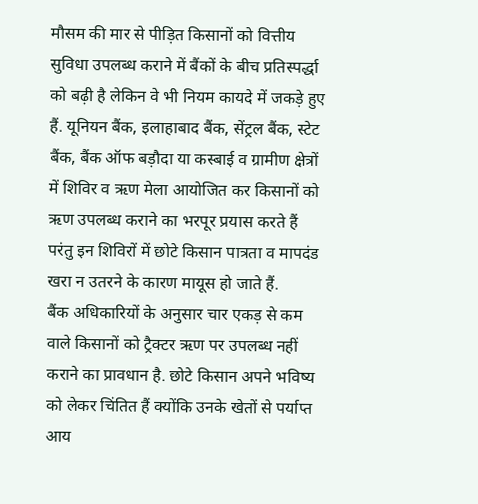मौसम की मार से पीड़ित किसानों को वित्तीय सुविधा उपलब्ध कराने में बैंकों के बीच प्रतिस्पर्द्धा को बढ़ी है लेकिन वे भी नियम कायदे में जकड़े हुए हैं. यूनियन बैंक, इलाहाबाद बैंक, सेंट्रल बैंक, स्टेट बैंक, बैंक ऑफ बड़ौदा या कस्बाई व ग्रामीण क्षेत्रों में शिविर व ऋण मेला आयोजित कर किसानों को ऋण उपलब्ध कराने का भरपूर प्रयास करते हैं परंतु इन शिविरों में छोटे किसान पात्रता व मापदंड खरा न उतरने के कारण मायूस हो जाते हैं.
बैंक अधिकारियों के अनुसार चार एकड़ से कम वाले किसानों को ट्रैक्टर ऋण पर उपलब्ध नहीं कराने का प्रावधान है. छोटे किसान अपने भविष्य को लेकर चिंतित हैं क्योंकि उनके खेतों से पर्याप्त आय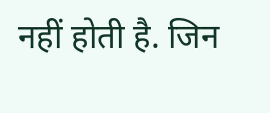नहीं होती है. जिन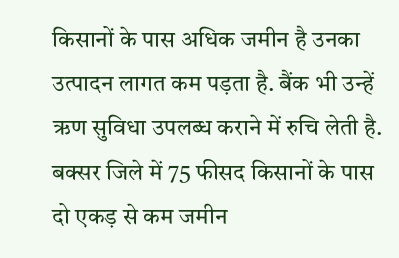किसानों के पास अधिक जमीन है उनका उत्पादन लागत कम पड़ता है. बैंक भी उन्हें ऋण सुविधा उपलब्ध कराने में रुचि लेती है. बक्सर जिले में 75 फीसद किसानों के पास दो एकड़ से कम जमीन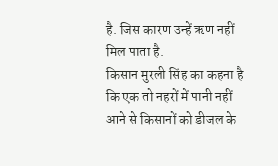है. जिस कारण उन्हें ऋण नहीं मिल पाता है.
किसान मुरली सिंह का कहना है कि एक तो नहरों में पानी नहीं आने से किसानों को डीजल के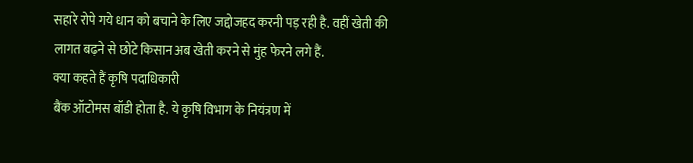सहारे रोपे गये धान को बचाने के लिए जद्दोजहद करनी पड़ रही है. वहीं खेती की लागत बढ़ने से छोटे किसान अब खेती करने से मुंह फेरने लगे हैं.
क्या कहते हैं कृषि पदाधिकारी
बैंक ऑटोमस बॉडी होता है. ये कृषि विभाग के नियंत्रण में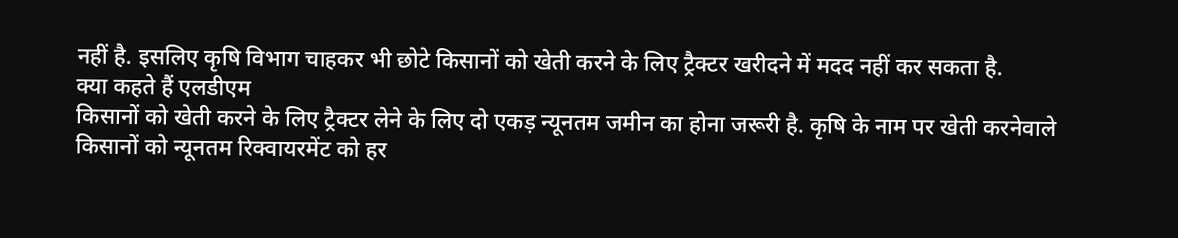नहीं है. इसलिए कृषि विभाग चाहकर भी छोटे किसानों को खेती करने के लिए ट्रैक्टर खरीदने में मदद नहीं कर सकता है.
क्या कहते हैं एलडीएम
किसानों को खेती करने के लिए ट्रैक्टर लेने के लिए दो एकड़ न्यूनतम जमीन का होना जरूरी है. कृषि के नाम पर खेती करनेवाले किसानों को न्यूनतम रिक्वायरमेंट को हर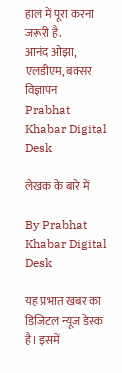हाल में पूरा करना जरूरी है.
आनंद ओझा, एलडीएम, बक्सर
विज्ञापन
Prabhat Khabar Digital Desk

लेखक के बारे में

By Prabhat Khabar Digital Desk

यह प्रभात खबर का डिजिटल न्यूज डेस्क है। इसमें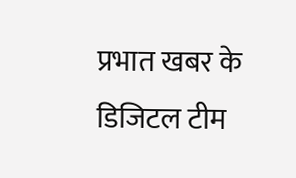प्रभात खबर के डिजिटल टीम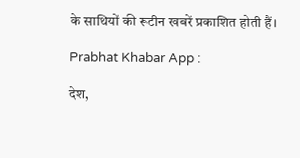के साथियों की रूटीन खबरें प्रकाशित होती हैं।

Prabhat Khabar App :

देश,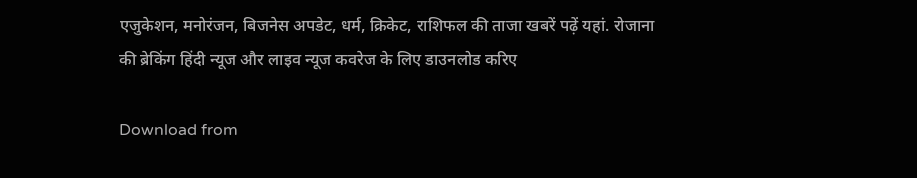एजुकेशन, मनोरंजन, बिजनेस अपडेट, धर्म, क्रिकेट, राशिफल की ताजा खबरें पढ़ें यहां. रोजाना की ब्रेकिंग हिंदी न्यूज और लाइव न्यूज कवरेज के लिए डाउनलोड करिए

Download from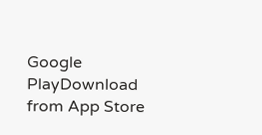Google PlayDownload from App Store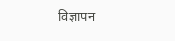विज्ञापन